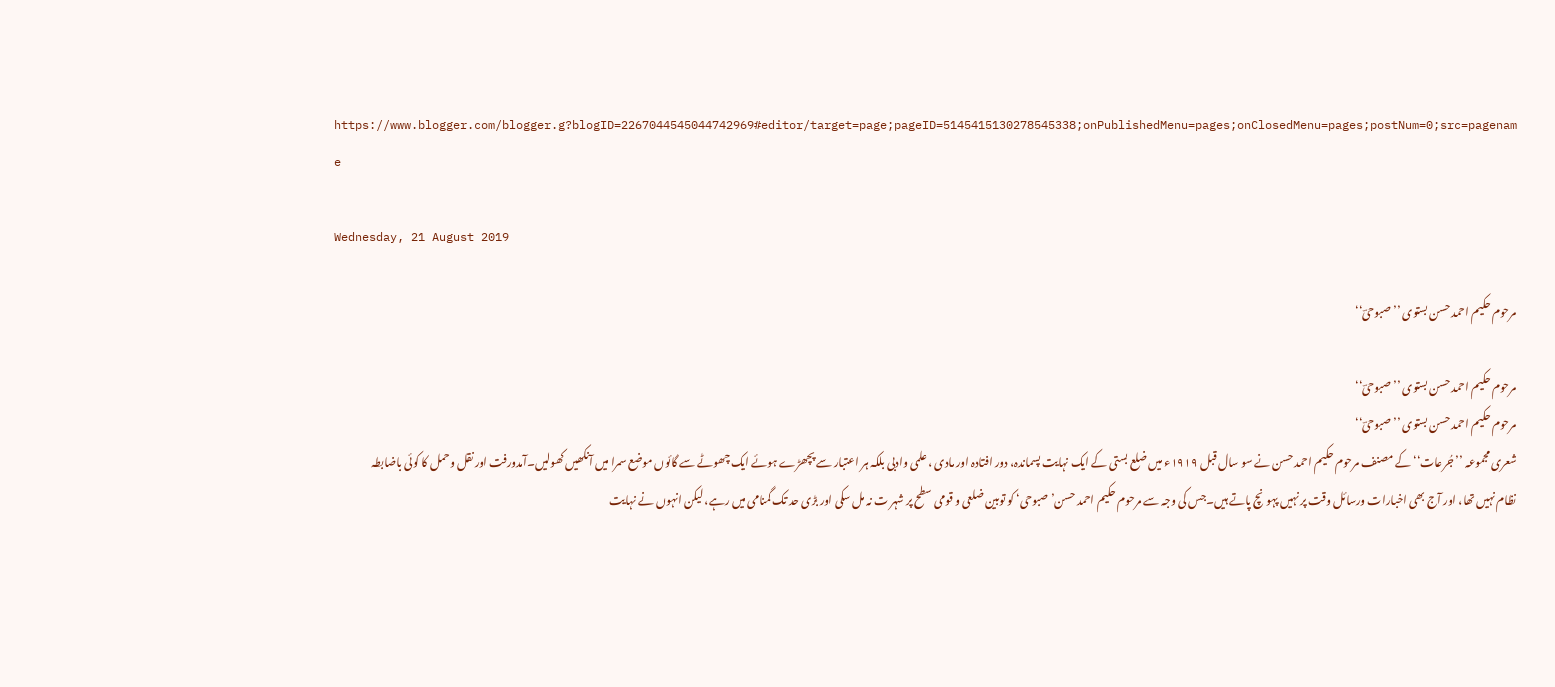https://www.blogger.com/blogger.g?blogID=2267044545044742969#editor/target=page;pageID=5145415130278545338;onPublishedMenu=pages;onClosedMenu=pages;postNum=0;src=pagenam e

Wednesday, 21 August 2019

مرحوم حکیم احمد حسن بستوی ’’صبوحیؔ‘‘

مرحوم حکیم احمد حسن بستوی ’’صبوحیؔ‘‘
مرحوم حکیم احمد حسن بستوی ’’صبوحیؔ‘‘
شعری مجموعہ ’’جُرعات‘‘ کے مصنف مرحوم حکیم احمد حسن نے سو سال قبل ۱۹۱۹ء میں ضلع بستی کے ایک نہایت پسماندہ، دور افتادہ اور مادی ، علمی وادبی بلکہ ہر اعتبار سے پچھڑے ہوئے ایک چھوٹے سے گائوں موضع سمرا میں آنکھیں کھولیں۔آمدورفت اور نقل وحمل کا کوئی باضابطہ نظام نہیں تھا، اور آج بھی اخبارات ورسائل وقت پر نہیں پہونچ پاتے ہیں۔جس کی وجہ سے مرحوم حکیم احمد حسن’ صبوحی‘ کو توبین ضلعی و قومی سطح پر شہر ت نہ مل سکی اور بڑی حد تک گمنامی میں رہے، لیکن انہوں نے نہایت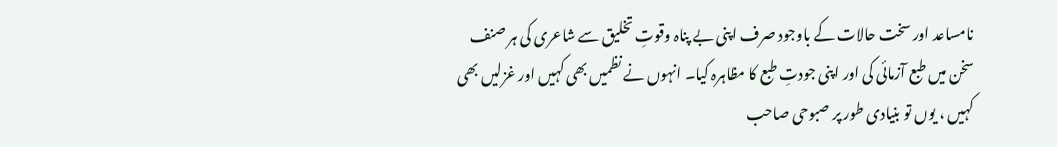نامساعد اور سخت حالات کے باوجود صرف اپنی بے پناہ وقوتِ تخلیق سے شاعری کی ہر صنف سخن میں طبع آزمائی کی اور اپنی جودتِ طبع کا مظاہرہ کیا۔ انہوں نے نظمیں بھی کہیں اور غزلیں بھی کہیں ، یوں تو بنیادی طور پر صبوحی صاحب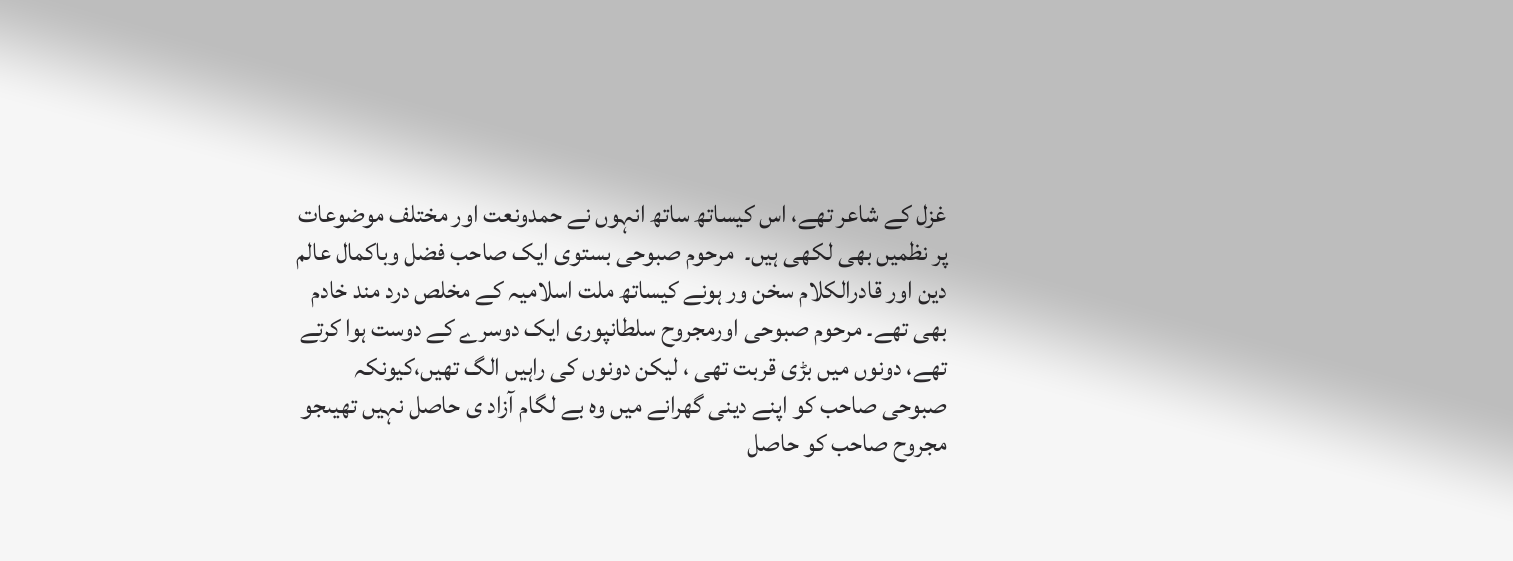غزل کے شاعر تھے، اس کیساتھ ساتھ انہوں نے حمدونعت اور مختلف موضوعات پر نظمیں بھی لکھی ہیں۔  مرحوم صبوحی بستوی ایک صاحب فضل وباکمال عالم دین اور قادرالکلام سخن ور ہونے کیساتھ ملت اسلامیہ کے مخلص درد مند خادم بھی تھے۔ مرحوم صبوحی اورمجروح سلطانپوری ایک دوسرے کے دوست ہوا کرتے تھے، دونوں میں بڑی قربت تھی ، لیکن دونوں کی راہیں الگ تھیں،کیونکہ صبوحی صاحب کو اپنے دینی گھرانے میں وہ بے لگام آزاد ی حاصل نہیں تھیںجو مجروح صاحب کو حاصل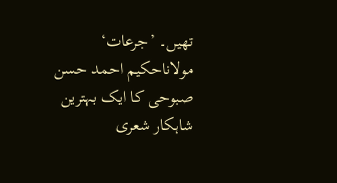تھیں۔ ’جرعات‘ مولاناحکیم احمد حسن صبوحی کا ایک بہترین شاہکار شعری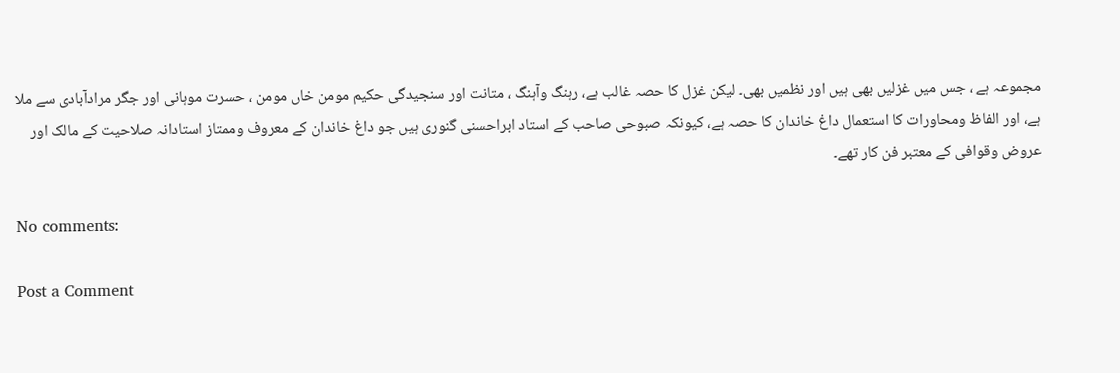مجموعہ ہے ، جس میں غزلیں بھی ہیں اور نظمیں بھی۔ لیکن غزل کا حصہ غالب ہے، رہنگ وآہنگ ، متانت اور سنجیدگی حکیم مومن خاں مومن ، حسرت موہانی اور جگر مرادآبادی سے ملا ہے، اور الفاظ ومحاورات کا استعمال داغ خاندان کا حصہ ہے، کیونکہ صبوحی صاحب کے استاد ابراحسنی گنوری ہیں جو داغ خاندان کے معروف وممتاز استادانہ صلاحیت کے مالک اور عروض وقوافی کے معتبر فن کار تھے۔

No comments:

Post a Comment